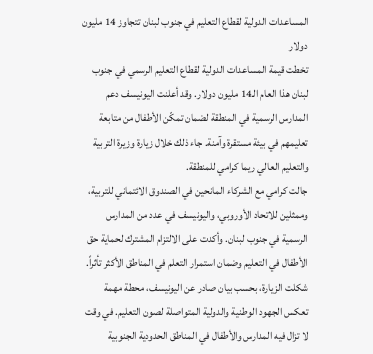المساعدات الدولية لقطاع التعليم في جنوب لبنان تتجاوز 14 مليون دولار
تخطت قيمة المساعدات الدولية لقطاع التعليم الرسمي في جنوب لبنان هذا العام الـ14 مليون دولار. وقد أعلنت اليونيسف دعم المدارس الرسمية في المنطقة لضمان تمكّن الأطفال من متابعة تعليمهم في بيئة مستقرة وآمنة. جاء ذلك خلال زيارة وزيرة التربية والتعليم العالي ريما كرامي للمنطقة.
جالت كرامي مع الشركاء المانحين في الصندوق الائتماني للتربية، وممثلين للاتحاد الأوروبي، واليونيسف في عدد من المدارس الرسمية في جنوب لبنان. وأكدت على الالتزام المشترك لحماية حق الأطفال في التعليم وضمان استمرار التعلم في المناطق الأكثر تأثراً.
شكلت الزيارة، بحسب بيان صادر عن اليونيسف، محطة مهمة تعكس الجهود الوطنية والدولية المتواصلة لصون التعليم. في وقت لا تزال فيه المدارس والأطفال في المناطق الحدودية الجنوبية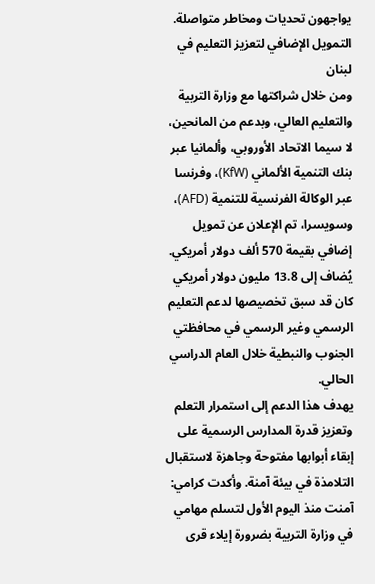يواجهون تحديات ومخاطر متواصلة.
التمويل الإضافي لتعزيز التعليم في لبنان
ومن خلال شراكتها مع وزارة التربية والتعليم العالي، وبدعم من المانحين، لا سيما الاتحاد الأوروبي، وألمانيا عبر بنك التنمية الألماني (KfW)، وفرنسا عبر الوكالة الفرنسية للتنمية (AFD)، وسويسرا، تم الإعلان عن تمويل إضافي بقيمة 570 ألف دولار أمريكي. يُضاف إلى 13.8 مليون دولار أمريكي كان قد سبق تخصيصها لدعم التعليم الرسمي وغير الرسمي في محافظتي الجنوب والنبطية خلال العام الدراسي الحالي.
يهدف هذا الدعم إلى استمرار التعلم وتعزيز قدرة المدارس الرسمية على إبقاء أبوابها مفتوحة وجاهزة لاستقبال التلامذة في بيئة آمنة. وأكدت كرامي: آمنت منذ اليوم الأول لتسلم مهامي في وزارة التربية بضرورة إيلاء قرى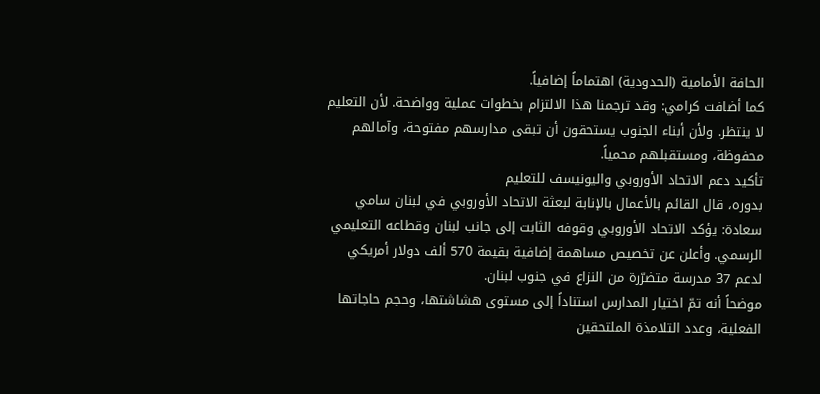الحافة الأمامية (الحدودية) اهتماماً إضافياً.
كما أضافت كرامي: وقد ترجمنا هذا الالتزام بخطوات عملية وواضحة. لأن التعليم لا ينتظر. ولأن أبناء الجنوب يستحقون أن تبقى مدارسهم مفتوحة، وآمالهم محفوظة، ومستقبلهم محمياً.
تأكيد دعم الاتحاد الأوروبي واليونيسف للتعليم
بدوره، قال القائم بالأعمال بالإنابة لبعثة الاتحاد الأوروبي في لبنان سامي سعادة: يؤكد الاتحاد الأوروبي وقوفه الثابت إلى جانب لبنان وقطاعه التعليمي الرسمي. وأعلن عن تخصيص مساهمة إضافية بقيمة 570 ألف دولار أمريكي لدعم 37 مدرسة متضرّرة من النزاع في جنوب لبنان.
موضحاً أنه تمّ اختيار المدارس استناداً إلى مستوى هشاشتها، وحجم حاجاتها الفعلية، وعدد التلامذة الملتحقين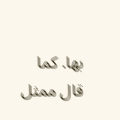بها. كما قال ممثل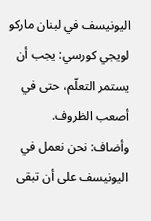اليونيسف في لبنان ماركو لويجي كورسي: يجب أن يستمر التعلّم، حتى في أصعب الظروف.
وأضاف: نحن نعمل في اليونيسف على أن تبقى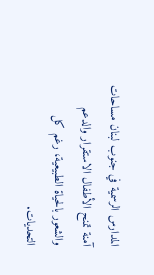المدارس الرسمية في جنوب لبنان مساحات آمنة تمنح الأطفال الاستقرار والدعم والشعور بالحياة الطبيعية، رغم كل التحديات.